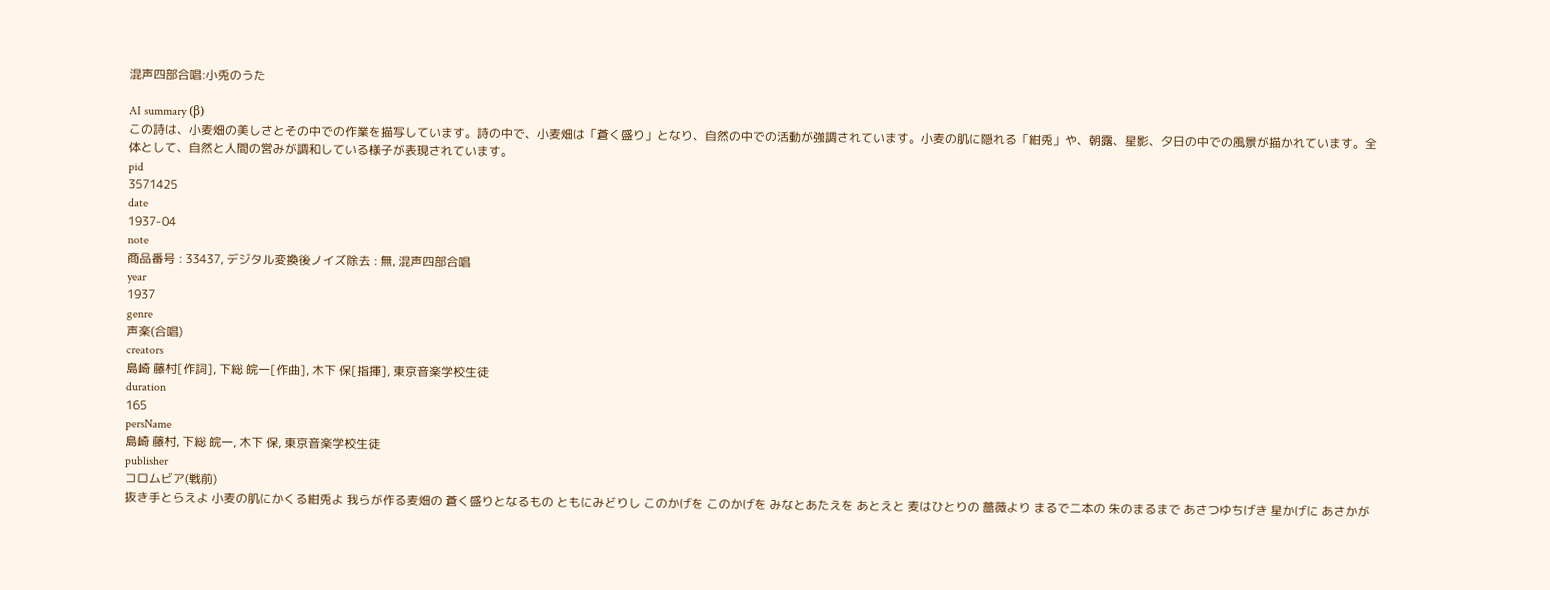混声四部合唱:小兎のうた

AI summary (β)
この詩は、小麦畑の美しさとその中での作業を描写しています。詩の中で、小麦畑は「蒼く盛り」となり、自然の中での活動が強調されています。小麦の肌に隠れる「紺兎」や、朝露、星影、夕日の中での風景が描かれています。全体として、自然と人間の営みが調和している様子が表現されています。
pid
3571425
date
1937-04
note
商品番号 : 33437, デジタル変換後ノイズ除去 : 無, 混声四部合唱
year
1937
genre
声楽(合唱)
creators
島崎 藤村[作詞], 下総 皖一[作曲], 木下 保[指揮], 東京音楽学校生徒
duration
165
persName
島崎 藤村, 下総 皖一, 木下 保, 東京音楽学校生徒
publisher
コロムビア(戦前)
抜き手とらえよ 小麦の肌にかくる紺兎よ 我らが作る麦畑の 蒼く盛りとなるもの ともにみどりし このかげを このかげを みなとあたえを あとえと 麦はひとりの 薔薇より まるで二本の 朱のまるまで あさつゆちげき 星かげに あさかが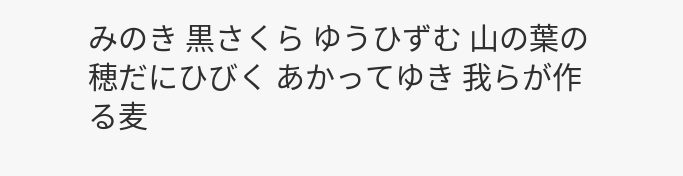みのき 黒さくら ゆうひずむ 山の葉の 穂だにひびく あかってゆき 我らが作る麦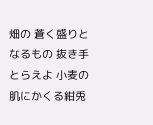畑の 蒼く盛りとなるもの 抜き手とらえよ 小麦の肌にかくる紺兎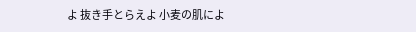よ 抜き手とらえよ 小麦の肌によ